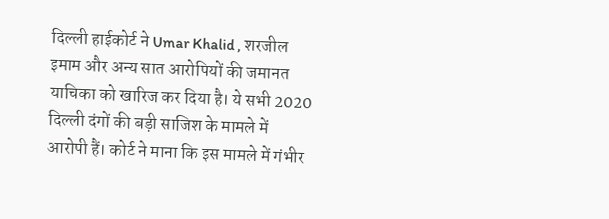दिल्ली हाईकोर्ट ने Umar Khalid , शरजील इमाम और अन्य सात आरोपियों की जमानत याचिका को खारिज कर दिया है। ये सभी 2020 दिल्ली दंगों की बड़ी साजिश के मामले में आरोपी हैं। कोर्ट ने माना कि इस मामले में गंभीर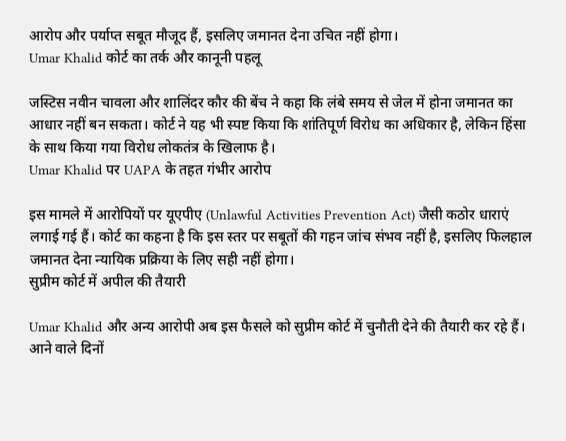आरोप और पर्याप्त सबूत मौजूद हैं, इसलिए जमानत देना उचित नहीं होगा।
Umar Khalid कोर्ट का तर्क और कानूनी पहलू

जस्टिस नवीन चावला और शालिंदर कौर की बेंच ने कहा कि लंबे समय से जेल में होना जमानत का आधार नहीं बन सकता। कोर्ट ने यह भी स्पष्ट किया कि शांतिपूर्ण विरोध का अधिकार है, लेकिन हिंसा के साथ किया गया विरोध लोकतंत्र के खिलाफ है।
Umar Khalid पर UAPA के तहत गंभीर आरोप

इस मामले में आरोपियों पर यूएपीए (Unlawful Activities Prevention Act) जैसी कठोर धाराएं लगाई गई हैं। कोर्ट का कहना है कि इस स्तर पर सबूतों की गहन जांच संभव नहीं है, इसलिए फिलहाल जमानत देना न्यायिक प्रक्रिया के लिए सही नहीं होगा।
सुप्रीम कोर्ट में अपील की तैयारी

Umar Khalid और अन्य आरोपी अब इस फैसले को सुप्रीम कोर्ट में चुनौती देने की तैयारी कर रहे हैं। आने वाले दिनों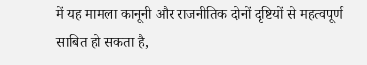में यह मामला कानूनी और राजनीतिक दोनों दृष्टियों से महत्वपूर्ण साबित हो सकता है,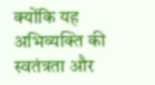क्योंकि यह अभिव्यक्ति की स्वतंत्रता और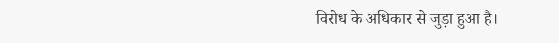विरोध के अधिकार से जुड़ा हुआ है।